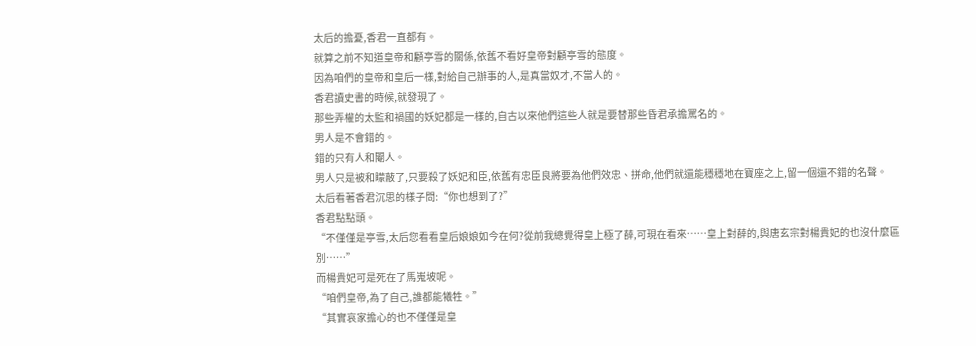太后的擔憂,香君一直都有。
就算之前不知道皇帝和顧亭雪的關係,依舊不看好皇帝對顧亭雪的態度。
因為咱們的皇帝和皇后一樣,對給自己辦事的人,是真當奴才,不當人的。
香君讀史書的時候,就發現了。
那些弄權的太監和禍國的妖妃都是一樣的,自古以來他們這些人就是要替那些昏君承擔罵名的。
男人是不會錯的。
錯的只有人和閹人。
男人只是被和矇蔽了,只要殺了妖妃和臣,依舊有忠臣良將要為他們效忠、拼命,他們就還能穩穩地在寶座之上,留一個還不錯的名聲。
太后看著香君沉思的樣子問:“你也想到了?”
香君點點頭。
“不僅僅是亭雪,太后您看看皇后娘娘如今在何?從前我總覺得皇上極了薛,可現在看來……皇上對薛的,與唐玄宗對楊貴妃的也沒什麼區別……”
而楊貴妃可是死在了馬嵬坡呢。
“咱們皇帝,為了自己,誰都能犧牲。”
“其實哀家擔心的也不僅僅是皇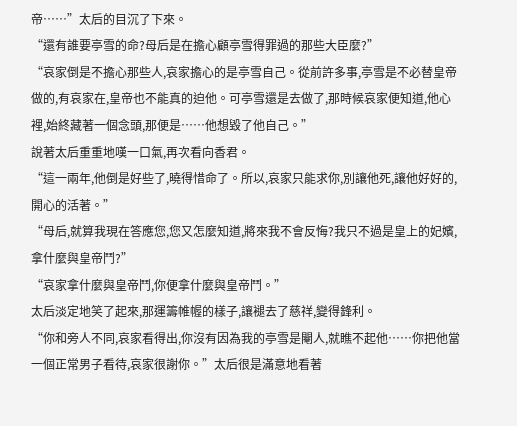帝……”太后的目沉了下來。
“還有誰要亭雪的命?母后是在擔心顧亭雪得罪過的那些大臣麼?”
“哀家倒是不擔心那些人,哀家擔心的是亭雪自己。從前許多事,亭雪是不必替皇帝做的,有哀家在,皇帝也不能真的迫他。可亭雪還是去做了,那時候哀家便知道,他心裡,始終藏著一個念頭,那便是……他想毀了他自己。”
說著太后重重地嘆一口氣,再次看向香君。
“這一兩年,他倒是好些了,曉得惜命了。所以,哀家只能求你,別讓他死,讓他好好的,開心的活著。”
“母后,就算我現在答應您,您又怎麼知道,將來我不會反悔?我只不過是皇上的妃嬪,拿什麼與皇帝鬥?”
“哀家拿什麼與皇帝鬥,你便拿什麼與皇帝鬥。”
太后淡定地笑了起來,那運籌帷幄的樣子,讓褪去了慈祥,變得鋒利。
“你和旁人不同,哀家看得出,你沒有因為我的亭雪是閹人,就瞧不起他……你把他當一個正常男子看待,哀家很謝你。”太后很是滿意地看著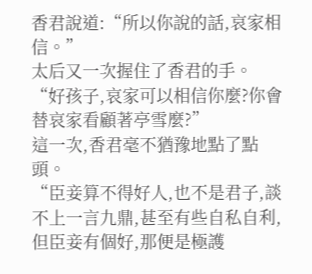香君說道:“所以你說的話,哀家相信。”
太后又一次握住了香君的手。
“好孩子,哀家可以相信你麼?你會替哀家看顧著亭雪麼?”
這一次,香君毫不猶豫地點了點頭。
“臣妾算不得好人,也不是君子,談不上一言九鼎,甚至有些自私自利,但臣妾有個好,那便是極護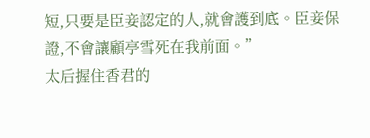短,只要是臣妾認定的人,就會護到底。臣妾保證,不會讓顧亭雪死在我前面。”
太后握住香君的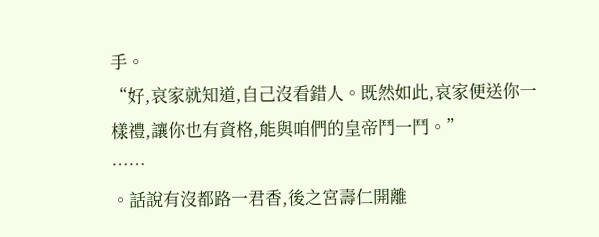手。
“好,哀家就知道,自己沒看錯人。既然如此,哀家便送你一樣禮,讓你也有資格,能與咱們的皇帝鬥一鬥。”
……
。話說有沒都路一君香,後之宮壽仁開離